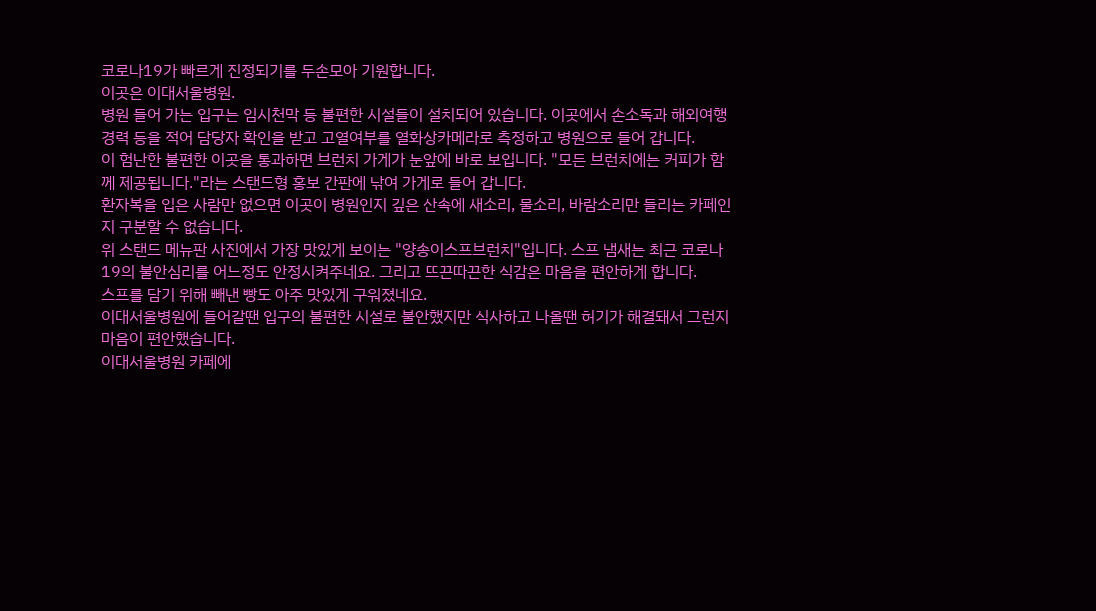코로나19가 빠르게 진정되기를 두손모아 기원합니다.
이곳은 이대서울병원.
병원 들어 가는 입구는 임시천막 등 불편한 시설들이 설치되어 있습니다. 이곳에서 손소독과 해외여행경력 등을 적어 담당자 확인을 받고 고열여부를 열화상카메라로 측정하고 병원으로 들어 갑니다.
이 험난한 불편한 이곳을 통과하면 브런치 가게가 눈앞에 바로 보입니다. "모든 브런치에는 커피가 함께 제공됩니다."라는 스탠드형 홍보 간판에 낚여 가게로 들어 갑니다.
환자복을 입은 사람만 없으면 이곳이 병원인지 깊은 산속에 새소리, 물소리, 바람소리만 들리는 카페인지 구분할 수 없습니다.
위 스탠드 메뉴판 사진에서 가장 맛있게 보이는 "양송이스프브런치"입니다. 스프 냄새는 최근 코로나19의 불안심리를 어느정도 안정시켜주네요. 그리고 뜨끈따끈한 식감은 마음을 편안하게 합니다.
스프를 담기 위해 빼낸 빵도 아주 맛있게 구워졌네요.
이대서울병원에 들어갈땐 입구의 불편한 시설로 불안했지만 식사하고 나올땐 허기가 해결돼서 그런지 마음이 편안했습니다.
이대서울병원 카페에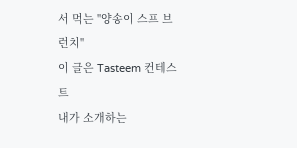서 먹는 "양송이 스프 브런치"
이 글은 Tasteem 컨테스트
내가 소개하는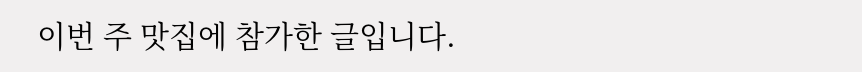이번 주 맛집에 참가한 글입니다.